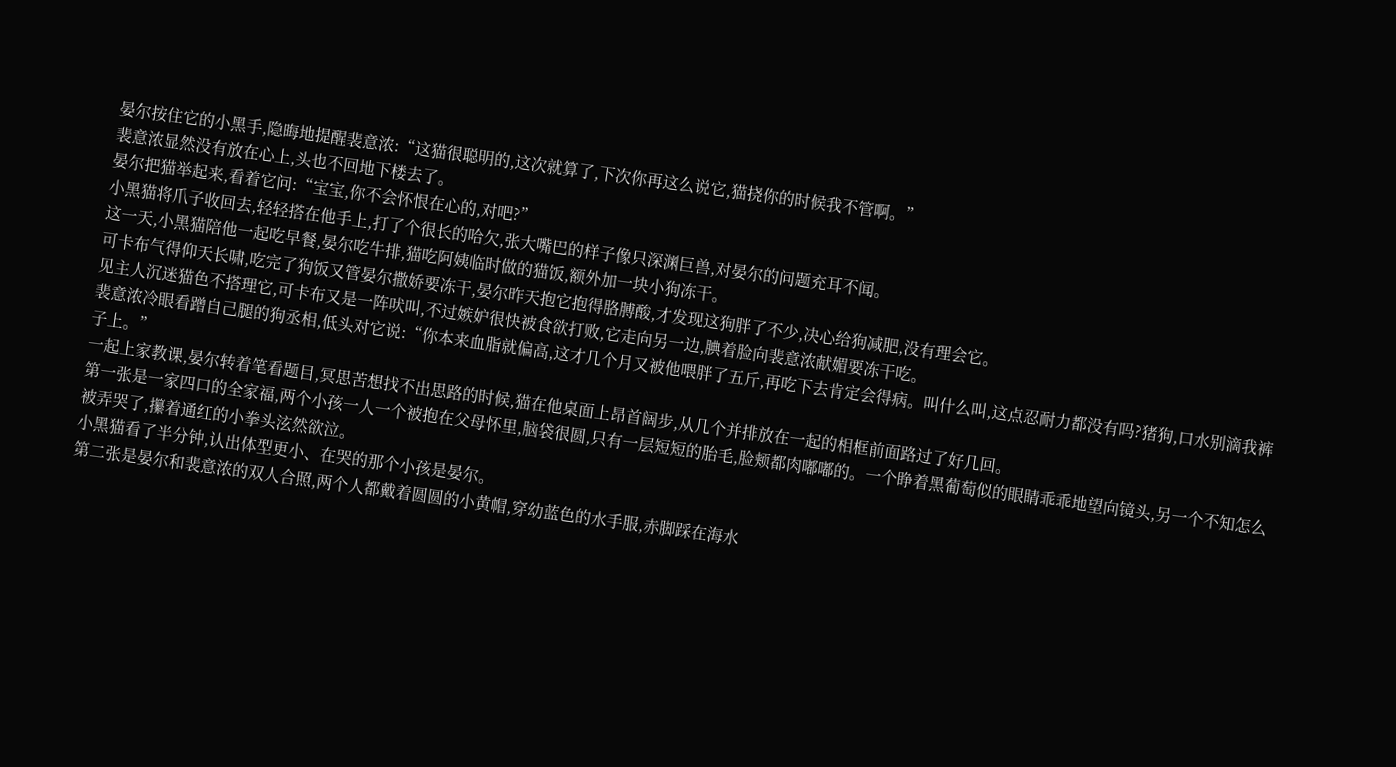晏尔按住它的小黑手,隐晦地提醒裴意浓:“这猫很聪明的,这次就算了,下次你再这么说它,猫挠你的时候我不管啊。”
裴意浓显然没有放在心上,头也不回地下楼去了。
晏尔把猫举起来,看着它问:“宝宝,你不会怀恨在心的,对吧?”
小黑猫将爪子收回去,轻轻搭在他手上,打了个很长的哈欠,张大嘴巴的样子像只深渊巨兽,对晏尔的问题充耳不闻。
这一天,小黑猫陪他一起吃早餐,晏尔吃牛排,猫吃阿姨临时做的猫饭,额外加一块小狗冻干。
可卡布气得仰天长啸,吃完了狗饭又管晏尔撒娇要冻干,晏尔昨天抱它抱得胳膊酸,才发现这狗胖了不少,决心给狗减肥,没有理会它。
见主人沉迷猫色不搭理它,可卡布又是一阵吠叫,不过嫉妒很快被食欲打败,它走向另一边,腆着脸向裴意浓献媚要冻干吃。
裴意浓冷眼看蹭自己腿的狗丞相,低头对它说:“你本来血脂就偏高,这才几个月又被他喂胖了五斤,再吃下去肯定会得病。叫什么叫,这点忍耐力都没有吗?猪狗,口水别滴我裤子上。”
一起上家教课,晏尔转着笔看题目,冥思苦想找不出思路的时候,猫在他桌面上昂首阔步,从几个并排放在一起的相框前面路过了好几回。
第一张是一家四口的全家福,两个小孩一人一个被抱在父母怀里,脑袋很圆,只有一层短短的胎毛,脸颊都肉嘟嘟的。一个睁着黑葡萄似的眼睛乖乖地望向镜头,另一个不知怎么被弄哭了,攥着通红的小拳头泫然欲泣。
小黑猫看了半分钟,认出体型更小、在哭的那个小孩是晏尔。
第二张是晏尔和裴意浓的双人合照,两个人都戴着圆圆的小黄帽,穿幼蓝色的水手服,赤脚踩在海水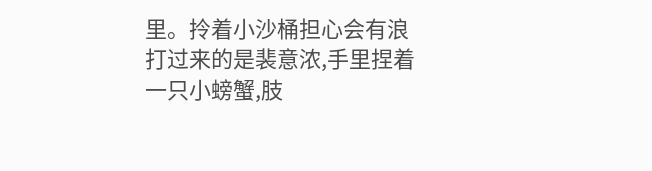里。拎着小沙桶担心会有浪打过来的是裴意浓,手里捏着一只小螃蟹,肢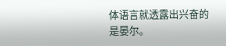体语言就透露出兴奋的是晏尔。